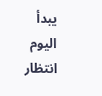يبدأ اليوم انتظار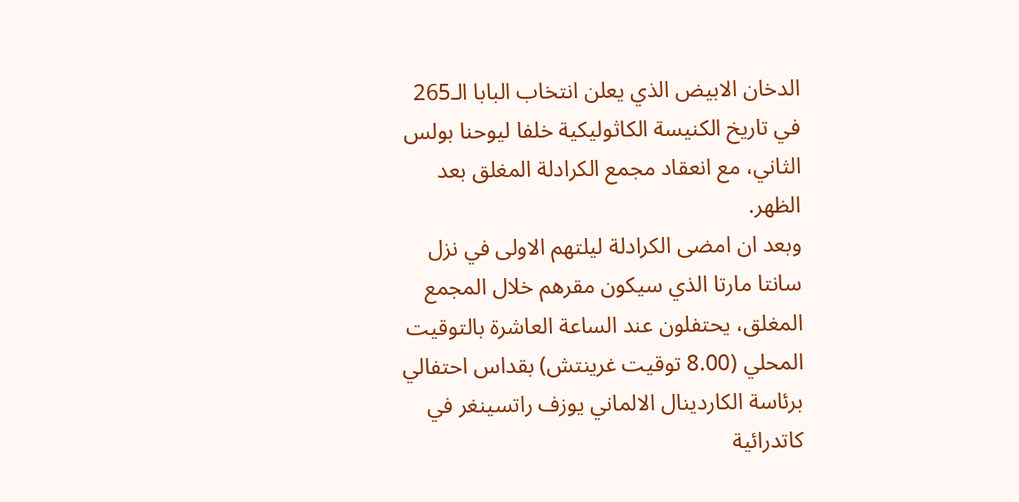الدخان الابيض الذي يعلن انتخاب البابا الـ265 في تاريخ الكنيسة الكاثوليكية خلفا ليوحنا بولس الثاني، مع انعقاد مجمع الكرادلة المغلق بعد الظهر.
وبعد ان امضى الكرادلة ليلتهم الاولى في نزل سانتا مارتا الذي سيكون مقرهم خلال المجمع المغلق، يحتفلون عند الساعة العاشرة بالتوقيت المحلي (8.00 توقيت غرينتش) بقداس احتفالي برئاسة الكاردينال الالماني يوزف راتسينغر في كاتدرائية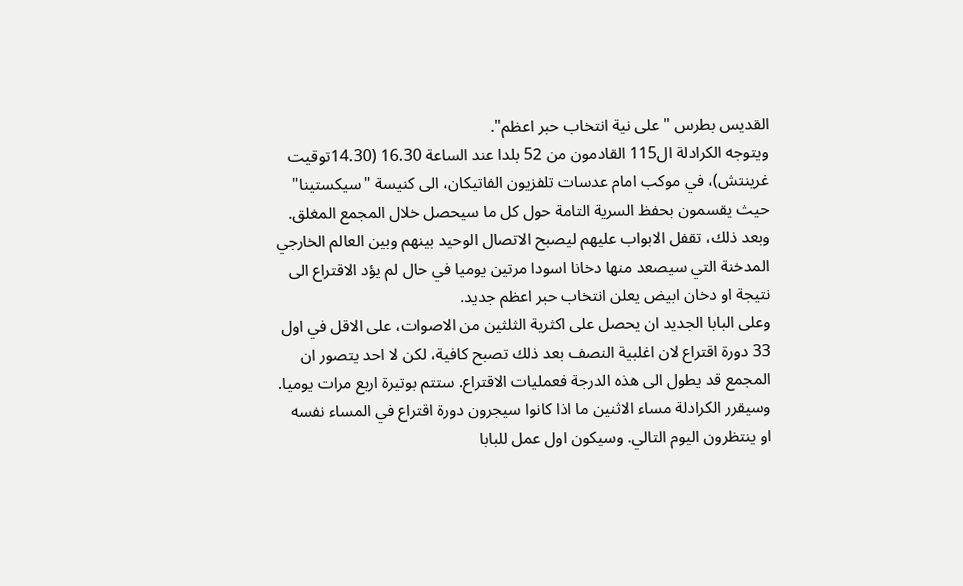القديس بطرس "على نية انتخاب حبر اعظم".
ويتوجه الكرادلة ال115 القادمون من 52 بلدا عند الساعة 16.30 (14.30توقيت غرينتش)، في موكب امام عدسات تلفزيون الفاتيكان، الى كنيسة "سيكستينا" حيث يقسمون بحفظ السرية التامة حول كل ما سيحصل خلال المجمع المغلق.
وبعد ذلك، تقفل الابواب عليهم ليصبح الاتصال الوحيد بينهم وبين العالم الخارجي المدخنة التي سيصعد منها دخانا اسودا مرتين يوميا في حال لم يؤد الاقتراع الى نتيجة او دخان ابيض يعلن انتخاب حبر اعظم جديد.
وعلى البابا الجديد ان يحصل على اكثرية الثلثين من الاصوات، على الاقل في اول 33 دورة اقتراع لان اغلبية النصف بعد ذلك تصبح كافية، لكن لا احد يتصور ان المجمع قد يطول الى هذه الدرجة فعمليات الاقتراع. ستتم بوتيرة اربع مرات يوميا.
وسيقرر الكرادلة مساء الاثنين ما اذا كانوا سيجرون دورة اقتراع في المساء نفسه او ينتظرون اليوم التالي. وسيكون اول عمل للبابا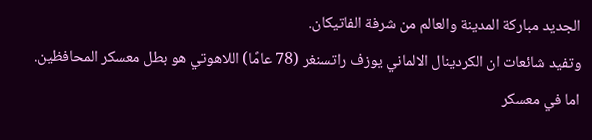الجديد مباركة المدينة والعالم من شرفة الفاتيكان.
وتفيد شائعات ان الكردينال الالماني يوزف راتسنغر (78 عامًا) اللاهوتي هو بطل معسكر المحافظين.
اما في معسكر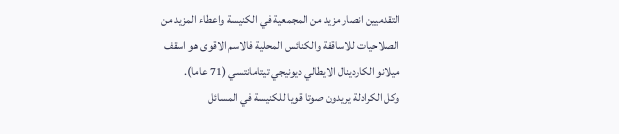التقدميين انصار مزيد من المجمعية في الكنيسة واعطاء المزيد من الصلاحيات للاساقفة والكنائس المحلية فالاسم الاقوى هو اسقف ميلانو الكاردينال الايطالي ديونيجي تيتامانتسي (71 عاما).
وكل الكرادلة يريدون صوتا قويا للكنيسة في المسائل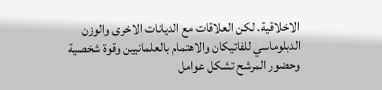الاخلاقية. لكن العلاقات مع الديانات الاخرى والوزن الدبلوماسي للفاتيكان والاهتمام بالعلمانيين وقوة شخصية وحضور المرشح تشكل عوامل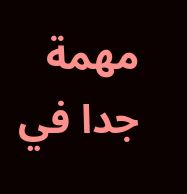مهمة جدا في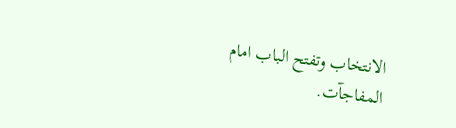الانتخاب وتفتح الباب امام المفاجآت.